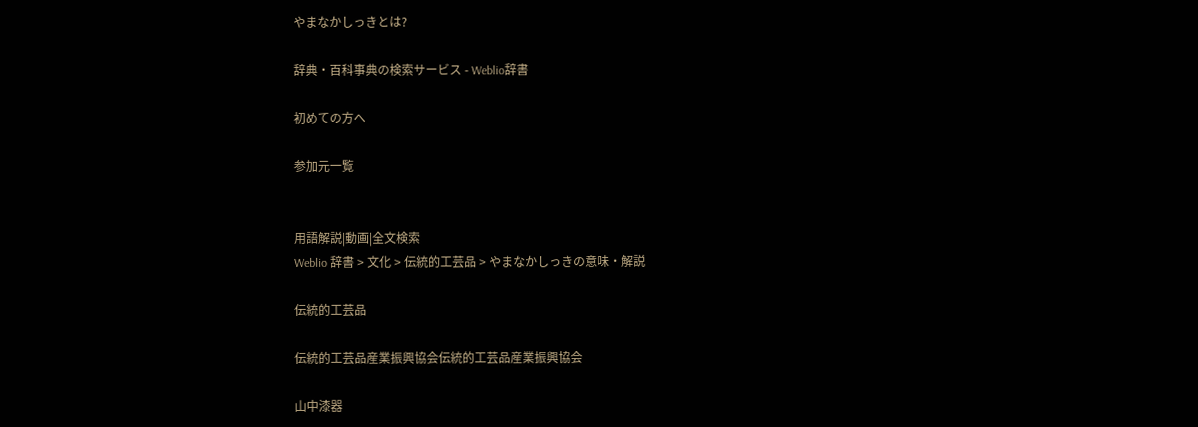やまなかしっきとは?

辞典・百科事典の検索サービス - Weblio辞書

初めての方へ

参加元一覧


用語解説|動画|全文検索
Weblio 辞書 > 文化 > 伝統的工芸品 > やまなかしっきの意味・解説

伝統的工芸品

伝統的工芸品産業振興協会伝統的工芸品産業振興協会

山中漆器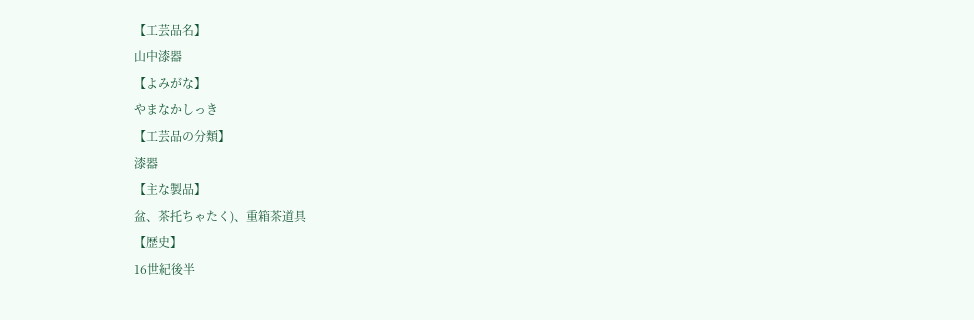【工芸品名】
山中漆器
【よみがな】
やまなかしっき
【工芸品の分類】
漆器
【主な製品】
盆、茶托ちゃたく)、重箱茶道具
【歴史】
16世紀後半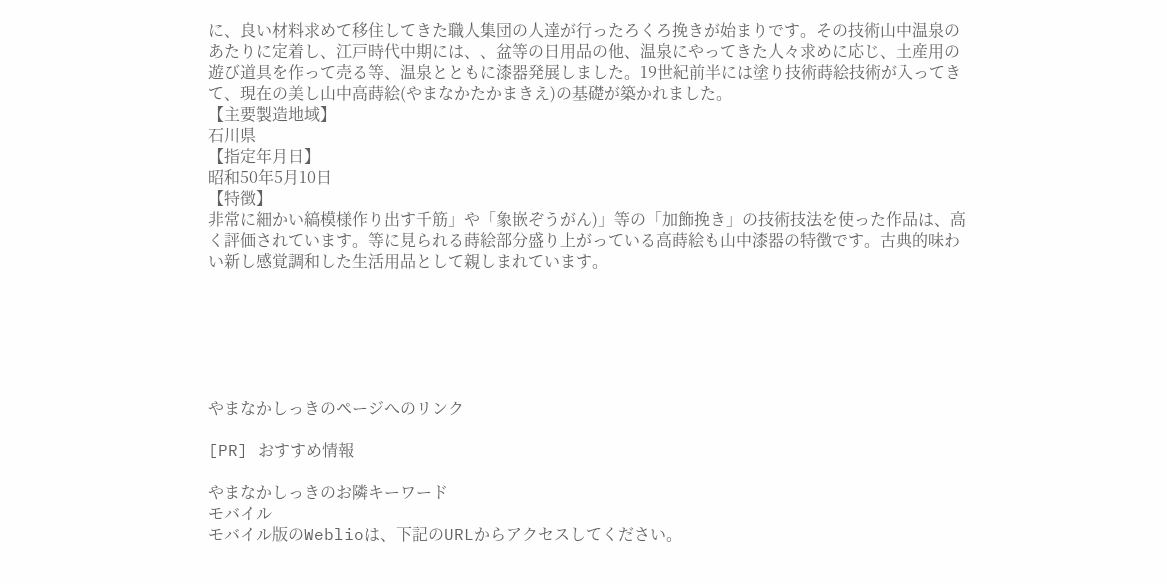に、良い材料求めて移住してきた職人集団の人達が行ったろくろ挽きが始まりです。その技術山中温泉のあたりに定着し、江戸時代中期には、、盆等の日用品の他、温泉にやってきた人々求めに応じ、土産用の遊び道具を作って売る等、温泉とともに漆器発展しました。19世紀前半には塗り技術蒔絵技術が入ってきて、現在の美し山中高蒔絵(やまなかたかまきえ)の基礎が築かれました。
【主要製造地域】
石川県
【指定年月日】
昭和50年5月10日
【特徴】
非常に細かい縞模様作り出す千筋」や「象嵌ぞうがん)」等の「加飾挽き」の技術技法を使った作品は、高く評価されています。等に見られる蒔絵部分盛り上がっている高蒔絵も山中漆器の特徴です。古典的味わい新し感覚調和した生活用品として親しまれています。






やまなかしっきのページへのリンク

[PR] おすすめ情報

やまなかしっきのお隣キーワード
モバイル
モバイル版のWeblioは、下記のURLからアクセスしてください。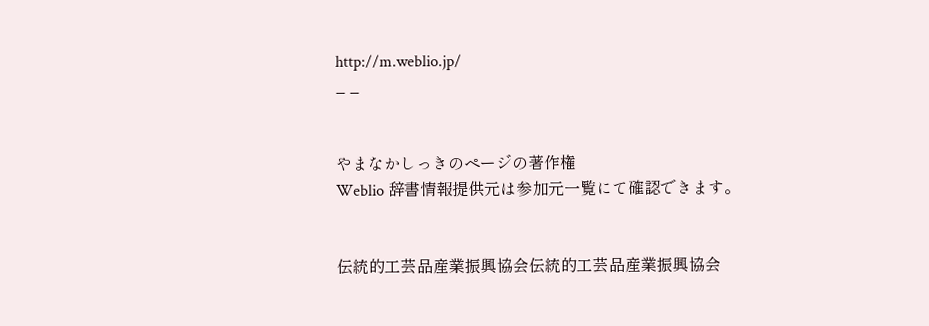http://m.weblio.jp/
_ _


やまなかしっきのページの著作権
Weblio 辞書情報提供元は参加元一覧にて確認できます。


伝統的工芸品産業振興協会伝統的工芸品産業振興協会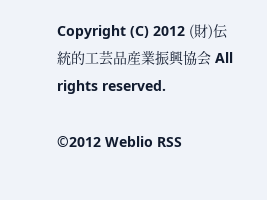Copyright (C) 2012 (財)伝統的工芸品産業振興協会 All rights reserved.

©2012 Weblio RSS